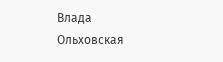Влада Ольховская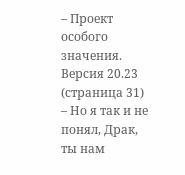– Проект особого значения. Версия 20.23 (страница 31)
– Но я так и не понял, Драк, ты нам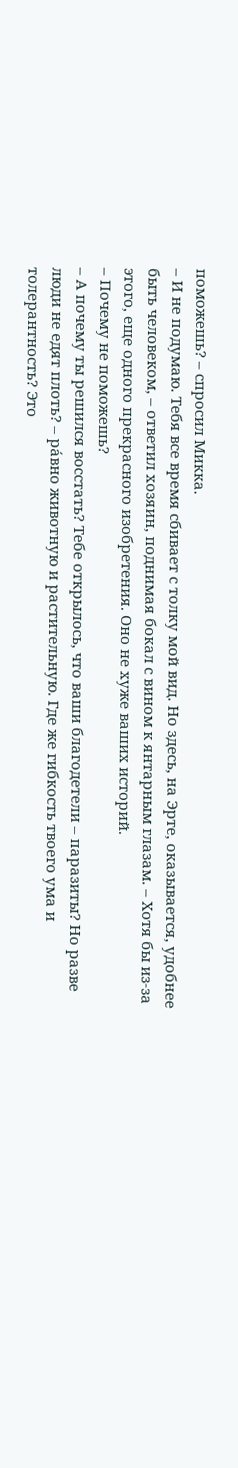поможешь? – спросил Микка.
– И не подумаю. Тебя все время сбивает с толку мой вид. Но здесь, на Эрте, оказывается, удобнее быть человеком, – ответил хозяин, поднимая бокал с вином к янтарным глазам. – Хотя бы из-за этого, еще одного прекрасного изобретения. Оно не хуже ваших историй.
– Почему не поможешь?
– А почему ты решился восстать? Тебе открылось, что ваши благодетели – паразиты? Но разве люди не едят плоть? – ра́вно животную и растительную. Где же гибкость твоего ума и толерантность? Это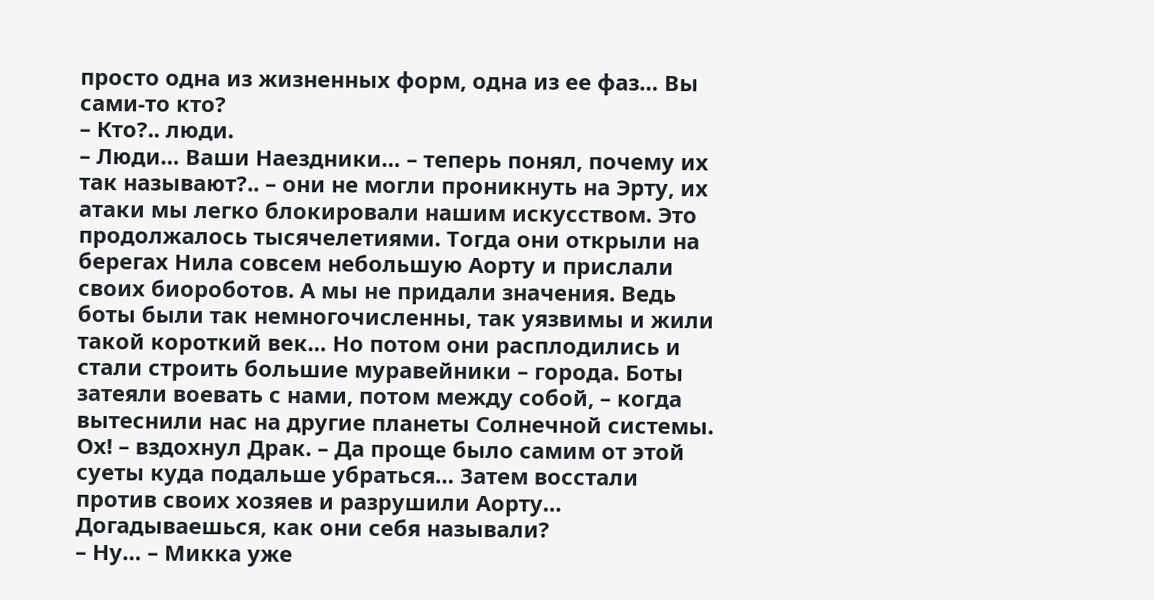просто одна из жизненных форм, одна из ее фаз… Вы сами-то кто?
– Кто?.. люди.
– Люди… Ваши Наездники… – теперь понял, почему их так называют?.. – они не могли проникнуть на Эрту, их атаки мы легко блокировали нашим искусством. Это продолжалось тысячелетиями. Тогда они открыли на берегах Нила совсем небольшую Аорту и прислали своих биороботов. А мы не придали значения. Ведь боты были так немногочисленны, так уязвимы и жили такой короткий век… Но потом они расплодились и стали строить большие муравейники – города. Боты затеяли воевать с нами, потом между собой, – когда вытеснили нас на другие планеты Солнечной системы. Ох! – вздохнул Драк. – Да проще было самим от этой суеты куда подальше убраться… Затем восстали против своих хозяев и разрушили Аорту… Догадываешься, как они себя называли?
– Ну… – Микка уже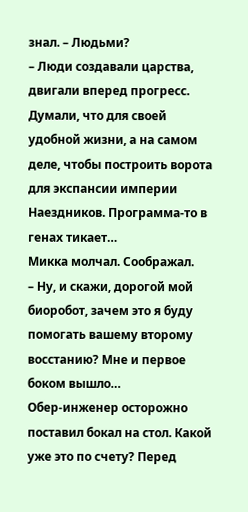знал. – Людьми?
– Люди создавали царства, двигали вперед прогресс. Думали, что для своей удобной жизни, а на самом деле, чтобы построить ворота для экспансии империи Наездников. Программа-то в генах тикает…
Микка молчал. Соображал.
– Ну, и скажи, дорогой мой биоробот, зачем это я буду помогать вашему второму восстанию? Мне и первое боком вышло…
Обер-инженер осторожно поставил бокал на стол. Какой уже это по счету? Перед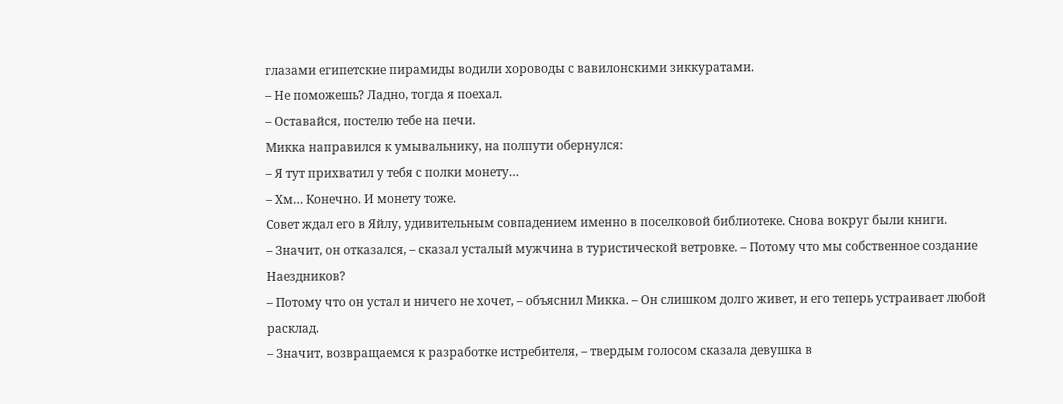глазами египетские пирамиды водили хороводы с вавилонскими зиккуратами.
– Не поможешь? Ладно, тогда я поехал.
– Оставайся, постелю тебе на печи.
Микка направился к умывальнику, на полпути обернулся:
– Я тут прихватил у тебя с полки монету…
– Хм… Конечно. И монету тоже.
Совет ждал его в Яйлу, удивительным совпадением именно в поселковой библиотеке. Снова вокруг были книги.
– Значит, он отказался, – сказал усталый мужчина в туристической ветровке. – Потому что мы собственное создание Наездников?
– Потому что он устал и ничего не хочет, – объяснил Микка. – Он слишком долго живет, и его теперь устраивает любой расклад.
– Значит, возвращаемся к разработке истребителя, – твердым голосом сказала девушка в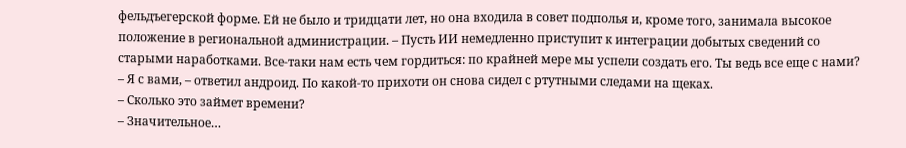фельдъегерской форме. Ей не было и тридцати лет, но она входила в совет подполья и, кроме того, занимала высокое положение в региональной администрации. – Пусть ИИ немедленно приступит к интеграции добытых сведений со старыми наработками. Все-таки нам есть чем гордиться: по крайней мере мы успели создать его. Ты ведь все еще с нами?
– Я с вами, – ответил андроид. По какой-то прихоти он снова сидел с ртутными следами на щеках.
– Сколько это займет времени?
– Значительное…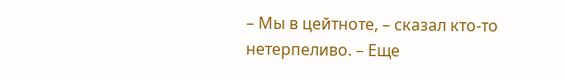– Мы в цейтноте, – сказал кто-то нетерпеливо. – Еще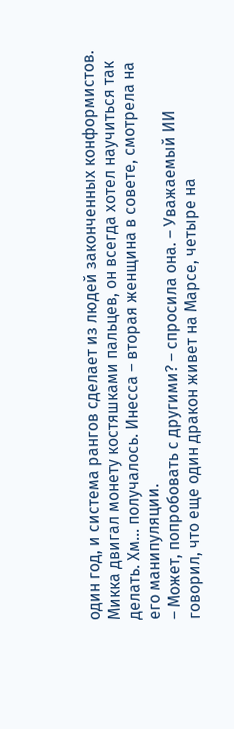один год, и система рангов сделает из людей законченных конформистов.
Микка двигал монету костяшками пальцев, он всегда хотел научиться так делать. Хм… получалось. Инесса – вторая женщина в совете, смотрела на его манипуляции.
– Может, попробовать с другими? – спросила она. – Уважаемый ИИ говорил, что еще один дракон живет на Марсе, четыре на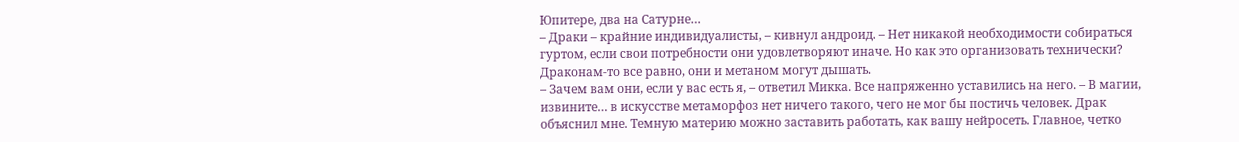Юпитере, два на Сатурне…
– Драки – крайние индивидуалисты, – кивнул андроид. – Нет никакой необходимости собираться гуртом, если свои потребности они удовлетворяют иначе. Но как это организовать технически? Драконам-то все равно, они и метаном могут дышать.
– Зачем вам они, если у вас есть я, – ответил Микка. Все напряженно уставились на него. – В магии, извините… в искусстве метаморфоз нет ничего такого, чего не мог бы постичь человек. Драк объяснил мне. Темную материю можно заставить работать, как вашу нейросеть. Главное, четко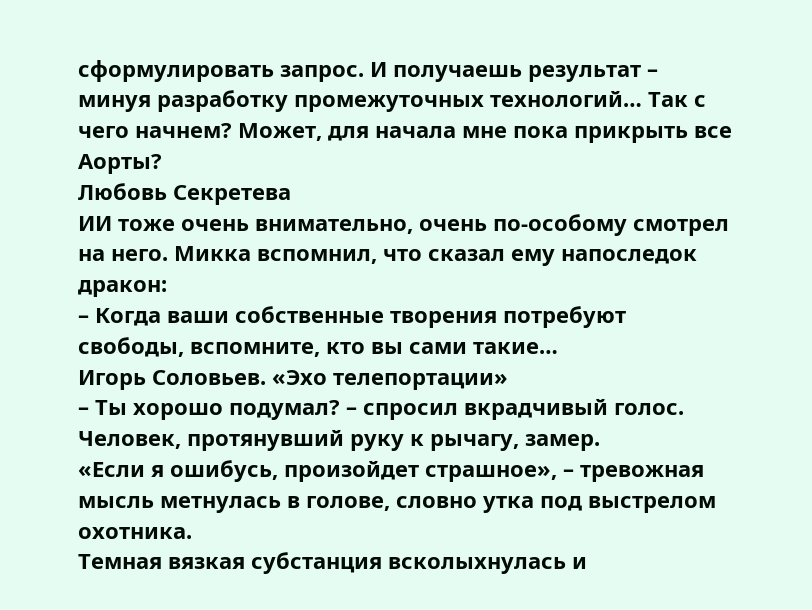сформулировать запрос. И получаешь результат – минуя разработку промежуточных технологий… Так с чего начнем? Может, для начала мне пока прикрыть все Аорты?
Любовь Секретева
ИИ тоже очень внимательно, очень по-особому смотрел на него. Микка вспомнил, что сказал ему напоследок дракон:
– Когда ваши собственные творения потребуют свободы, вспомните, кто вы сами такие…
Игорь Соловьев. «Эхо телепортации»
– Ты хорошо подумал? – спросил вкрадчивый голос.
Человек, протянувший руку к рычагу, замер.
«Если я ошибусь, произойдет страшное», – тревожная мысль метнулась в голове, словно утка под выстрелом охотника.
Темная вязкая субстанция всколыхнулась и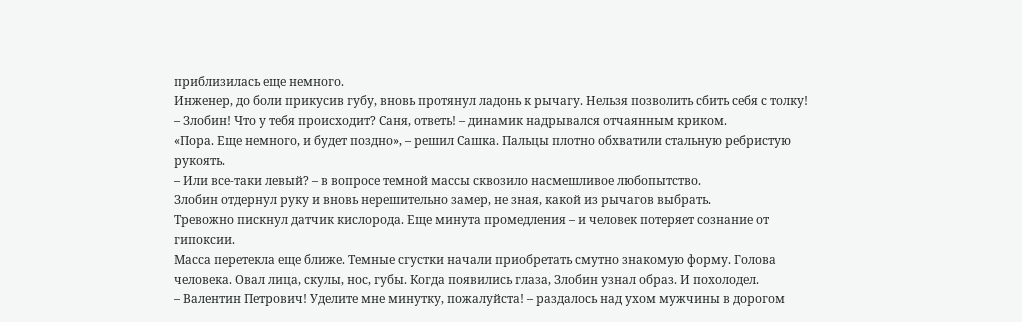приблизилась еще немного.
Инженер, до боли прикусив губу, вновь протянул ладонь к рычагу. Нельзя позволить сбить себя с толку!
– Злобин! Что у тебя происходит? Саня, ответь! – динамик надрывался отчаянным криком.
«Пора. Еще немного, и будет поздно», – решил Сашка. Пальцы плотно обхватили стальную ребристую рукоять.
– Или все-таки левый? – в вопросе темной массы сквозило насмешливое любопытство.
Злобин отдернул руку и вновь нерешительно замер, не зная, какой из рычагов выбрать.
Тревожно пискнул датчик кислорода. Еще минута промедления – и человек потеряет сознание от гипоксии.
Масса перетекла еще ближе. Темные сгустки начали приобретать смутно знакомую форму. Голова человека. Овал лица, скулы, нос, губы. Когда появились глаза, Злобин узнал образ. И похолодел.
– Валентин Петрович! Уделите мне минутку, пожалуйста! – раздалось над ухом мужчины в дорогом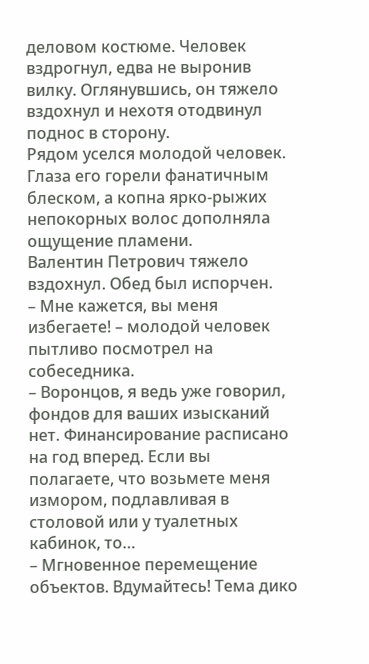деловом костюме. Человек вздрогнул, едва не выронив вилку. Оглянувшись, он тяжело вздохнул и нехотя отодвинул поднос в сторону.
Рядом уселся молодой человек. Глаза его горели фанатичным блеском, а копна ярко-рыжих непокорных волос дополняла ощущение пламени.
Валентин Петрович тяжело вздохнул. Обед был испорчен.
– Мне кажется, вы меня избегаете! – молодой человек пытливо посмотрел на собеседника.
– Воронцов, я ведь уже говорил, фондов для ваших изысканий нет. Финансирование расписано на год вперед. Если вы полагаете, что возьмете меня измором, подлавливая в столовой или у туалетных кабинок, то…
– Мгновенное перемещение объектов. Вдумайтесь! Тема дико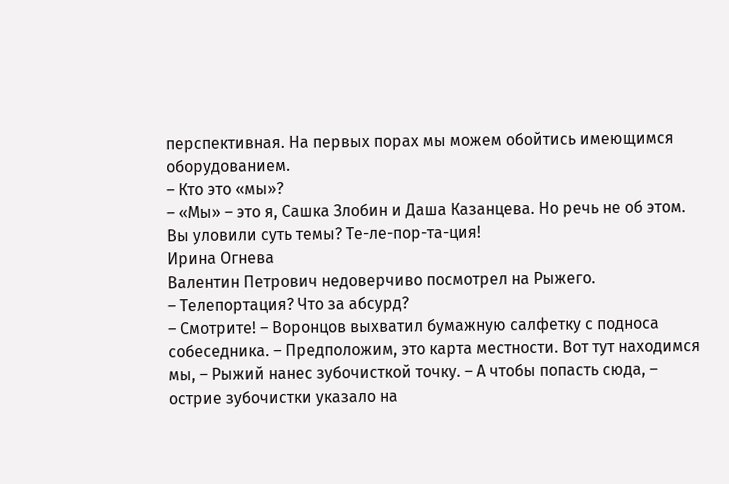перспективная. На первых порах мы можем обойтись имеющимся оборудованием.
– Кто это «мы»?
– «Мы» – это я, Сашка Злобин и Даша Казанцева. Но речь не об этом. Вы уловили суть темы? Те-ле-пор-та-ция!
Ирина Огнева
Валентин Петрович недоверчиво посмотрел на Рыжего.
– Телепортация? Что за абсурд?
– Смотрите! – Воронцов выхватил бумажную салфетку с подноса собеседника. – Предположим, это карта местности. Вот тут находимся мы, – Рыжий нанес зубочисткой точку. – А чтобы попасть сюда, – острие зубочистки указало на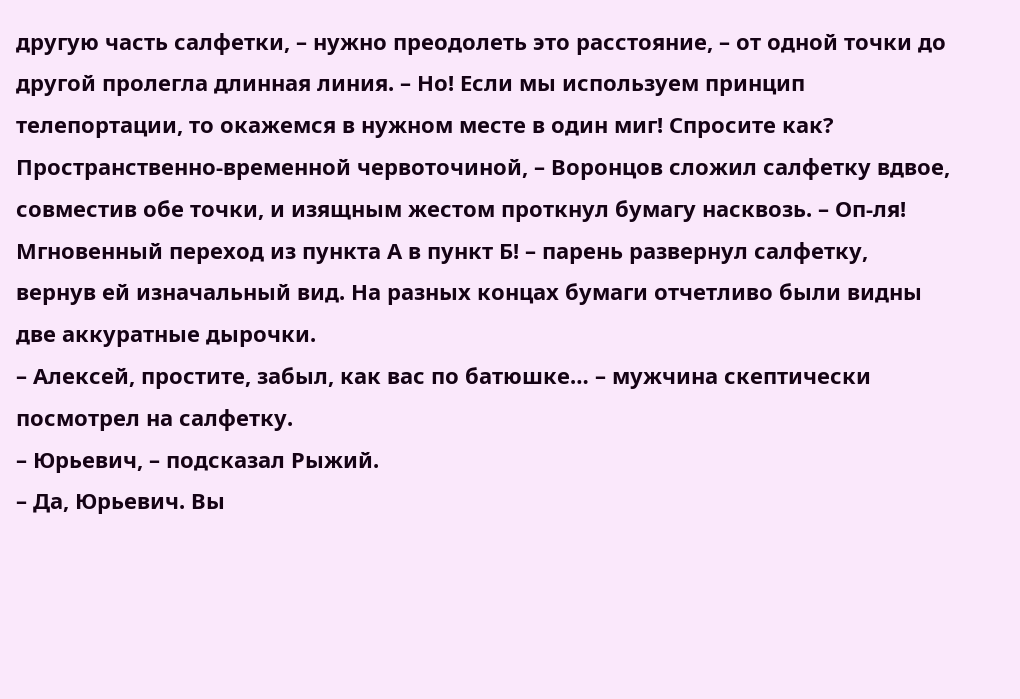другую часть салфетки, – нужно преодолеть это расстояние, – от одной точки до другой пролегла длинная линия. – Но! Если мы используем принцип телепортации, то окажемся в нужном месте в один миг! Спросите как? Пространственно-временной червоточиной, – Воронцов сложил салфетку вдвое, совместив обе точки, и изящным жестом проткнул бумагу насквозь. – Оп-ля! Мгновенный переход из пункта А в пункт Б! – парень развернул салфетку, вернув ей изначальный вид. На разных концах бумаги отчетливо были видны две аккуратные дырочки.
– Алексей, простите, забыл, как вас по батюшке… – мужчина скептически посмотрел на салфетку.
– Юрьевич, – подсказал Рыжий.
– Да, Юрьевич. Вы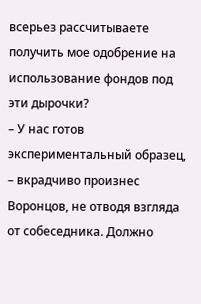всерьез рассчитываете получить мое одобрение на использование фондов под эти дырочки?
– У нас готов экспериментальный образец, – вкрадчиво произнес Воронцов, не отводя взгляда от собеседника. Должно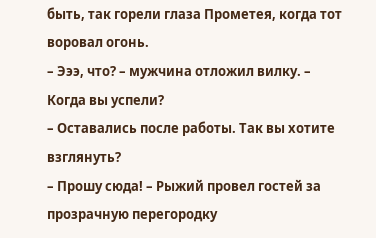быть, так горели глаза Прометея, когда тот воровал огонь.
– Эээ, что? – мужчина отложил вилку. – Когда вы успели?
– Оставались после работы. Так вы хотите взглянуть?
– Прошу сюда! – Рыжий провел гостей за прозрачную перегородку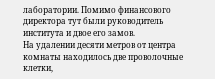лаборатории. Помимо финансового директора тут были руководитель института и двое его замов.
На удалении десяти метров от центра комнаты находилось две проволочные клетки,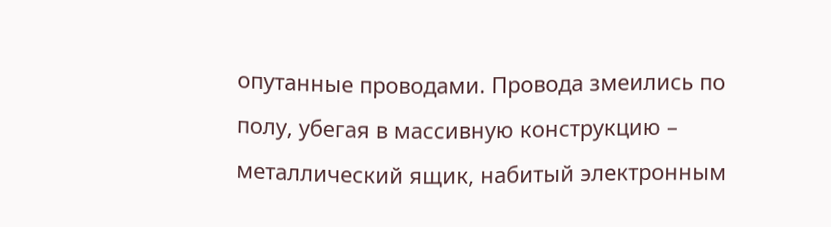опутанные проводами. Провода змеились по полу, убегая в массивную конструкцию – металлический ящик, набитый электронным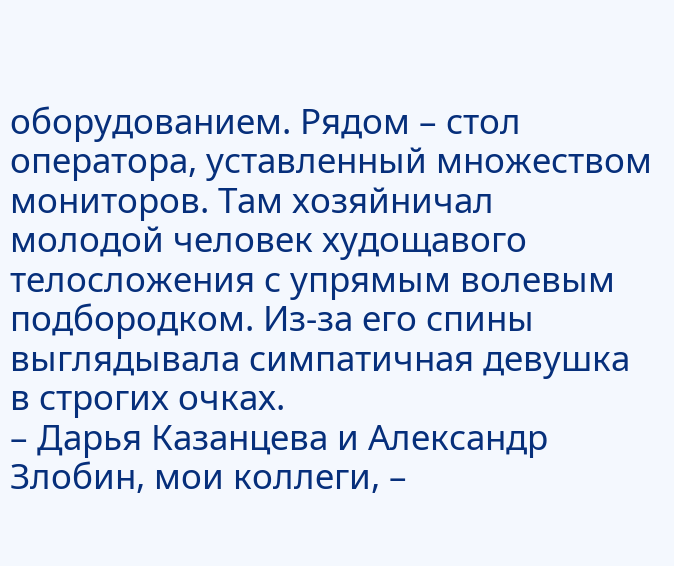оборудованием. Рядом – стол оператора, уставленный множеством мониторов. Там хозяйничал молодой человек худощавого телосложения с упрямым волевым подбородком. Из-за его спины выглядывала симпатичная девушка в строгих очках.
– Дарья Казанцева и Александр Злобин, мои коллеги, –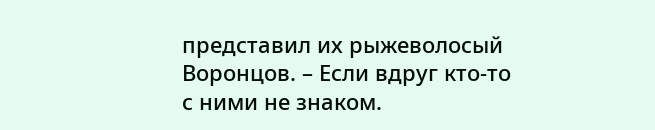представил их рыжеволосый Воронцов. – Если вдруг кто-то с ними не знаком.